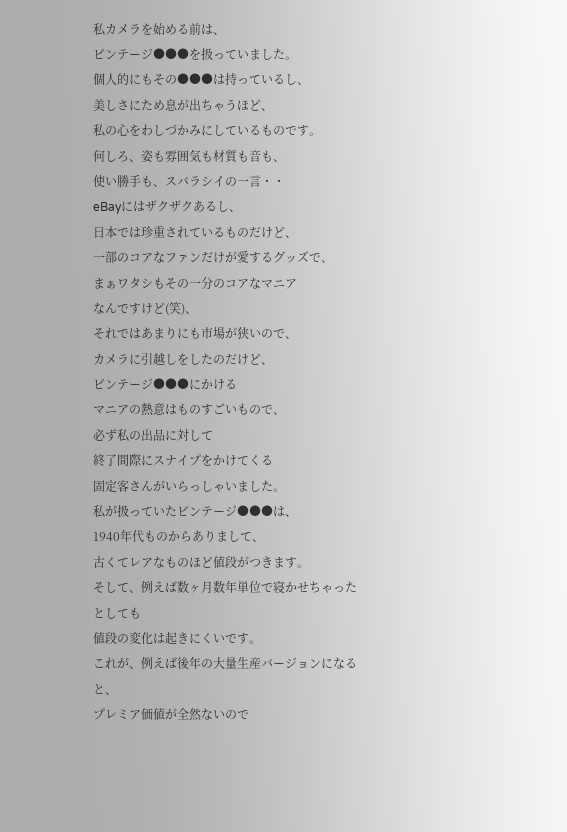私カメラを始める前は、
ビンテージ●●●を扱っていました。
個人的にもその●●●は持っているし、
美しさにため息が出ちゃうほど、
私の心をわしづかみにしているものです。
何しろ、姿も雰囲気も材質も音も、
使い勝手も、スバラシイの一言・・
eBayにはザクザクあるし、
日本では珍重されているものだけど、
一部のコアなファンだけが愛するグッズで、
まぁワタシもその一分のコアなマニア
なんですけど(笑)、
それではあまりにも市場が狭いので、
カメラに引越しをしたのだけど、
ビンテージ●●●にかける
マニアの熱意はものすごいもので、
必ず私の出品に対して
終了間際にスナイプをかけてくる
固定客さんがいらっしゃいました。
私が扱っていたビンテージ●●●は、
1940年代ものからありまして、
古くてレアなものほど値段がつきます。
そして、例えば数ヶ月数年単位で寝かせちゃったとしても
値段の変化は起きにくいです。
これが、例えば後年の大量生産バージョンになると、
プレミア価値が全然ないので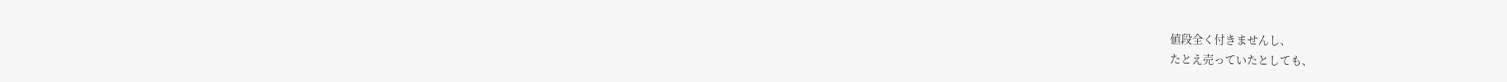値段全く付きませんし、
たとえ売っていたとしても、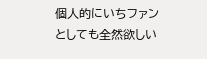個人的にいちファンとしても全然欲しい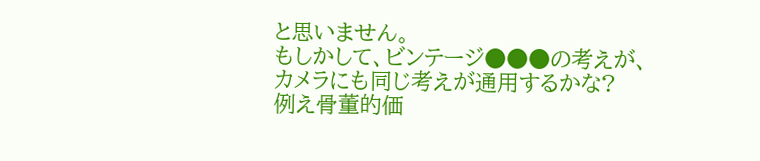と思いません。
もしかして、ビンテージ●●●の考えが、
カメラにも同じ考えが通用するかな?
例え骨董的価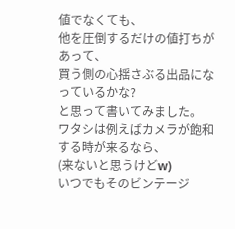値でなくても、
他を圧倒するだけの値打ちがあって、
買う側の心揺さぶる出品になっているかな?
と思って書いてみました。
ワタシは例えばカメラが飽和する時が来るなら、
(来ないと思うけどw)
いつでもそのビンテージ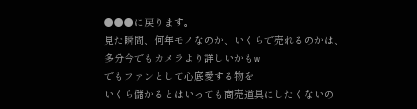●●●に戻ります。
見た瞬間、何年モノなのか、いくらで売れるのかは、
多分今でもカメラより詳しいかもw
でもファンとして心底愛する物を
いくら儲かるとはいっても商売道具にしたくないの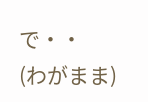で・・
(わがまま)